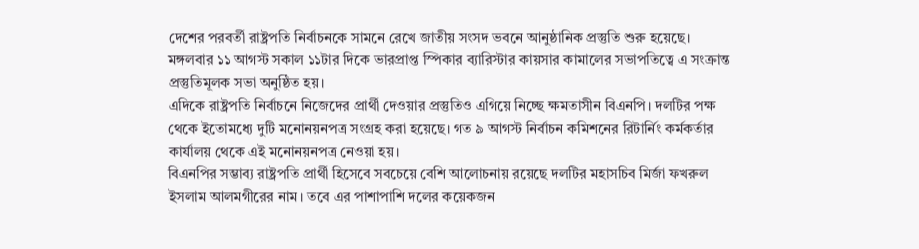দেশের পরবর্তী রাষ্ট্রপতি নির্বাচনকে সামনে রেখে জাতীয় সংসদ ভবনে আনুষ্ঠানিক প্রস্তুতি শুরু হয়েছে। মঙ্গলবার ১১ আগস্ট সকাল ১১টার দিকে ভারপ্রাপ্ত স্পিকার ব্যারিস্টার কায়সার কামালের সভাপতিত্বে এ সংক্রান্ত প্রস্তুতিমূলক সভা অনুষ্ঠিত হয়।
এদিকে রাষ্ট্রপতি নির্বাচনে নিজেদের প্রার্থী দেওয়ার প্রস্তুতিও এগিয়ে নিচ্ছে ক্ষমতাসীন বিএনপি। দলটির পক্ষ থেকে ইতোমধ্যে দুটি মনোনয়নপত্র সংগ্রহ করা হয়েছে। গত ৯ আগস্ট নির্বাচন কমিশনের রিটার্নিং কর্মকর্তার কার্যালয় থেকে এই মনোনয়নপত্র নেওয়া হয়।
বিএনপির সম্ভাব্য রাষ্ট্রপতি প্রার্থী হিসেবে সবচেয়ে বেশি আলোচনায় রয়েছে দলটির মহাসচিব মির্জা ফখরুল ইসলাম আলমগীরের নাম। তবে এর পাশাপাশি দলের কয়েকজন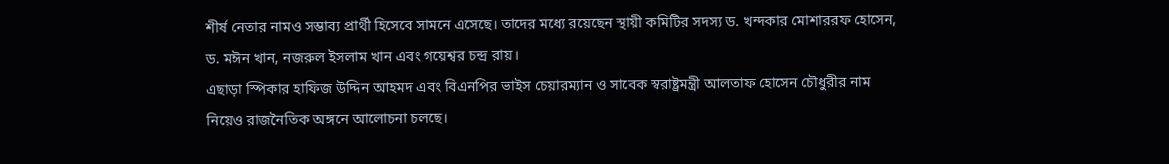শীর্ষ নেতার নামও সম্ভাব্য প্রার্থী হিসেবে সামনে এসেছে। তাদের মধ্যে রয়েছেন স্থায়ী কমিটির সদস্য ড. খন্দকার মোশাররফ হোসেন, ড. মঈন খান, নজরুল ইসলাম খান এবং গয়েশ্বর চন্দ্র রায়।
এছাড়া স্পিকার হাফিজ উদ্দিন আহমদ এবং বিএনপির ভাইস চেয়ারম্যান ও সাবেক স্বরাষ্ট্রমন্ত্রী আলতাফ হোসেন চৌধুরীর নাম নিয়েও রাজনৈতিক অঙ্গনে আলোচনা চলছে।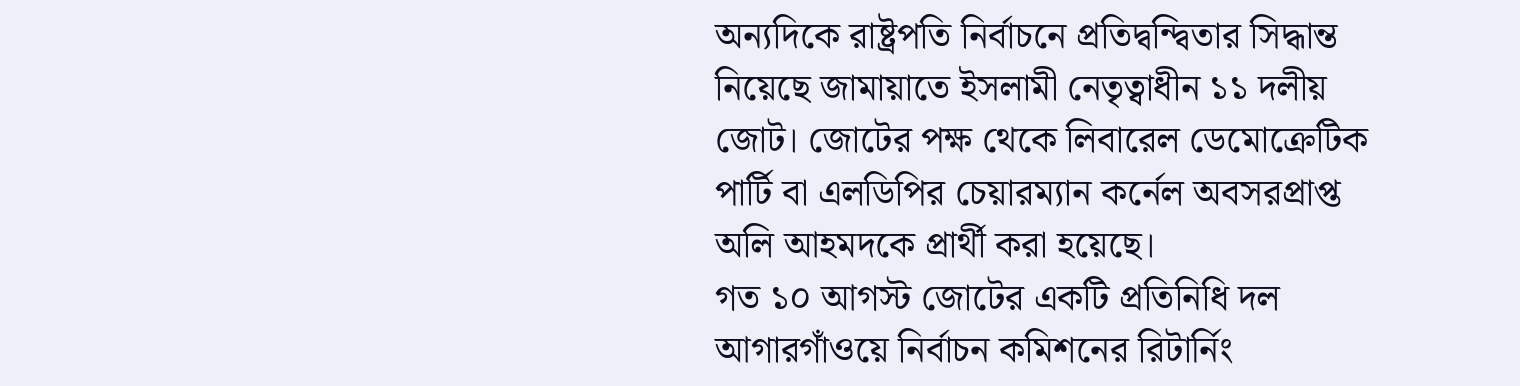অন্যদিকে রাষ্ট্রপতি নির্বাচনে প্রতিদ্বন্দ্বিতার সিদ্ধান্ত নিয়েছে জামায়াতে ইসলামী নেতৃত্বাধীন ১১ দলীয় জোট। জোটের পক্ষ থেকে লিবারেল ডেমোক্রেটিক পার্টি বা এলডিপির চেয়ারম্যান কর্নেল অবসরপ্রাপ্ত অলি আহমদকে প্রার্থী করা হয়েছে।
গত ১০ আগস্ট জোটের একটি প্রতিনিধি দল আগারগাঁওয়ে নির্বাচন কমিশনের রিটার্নিং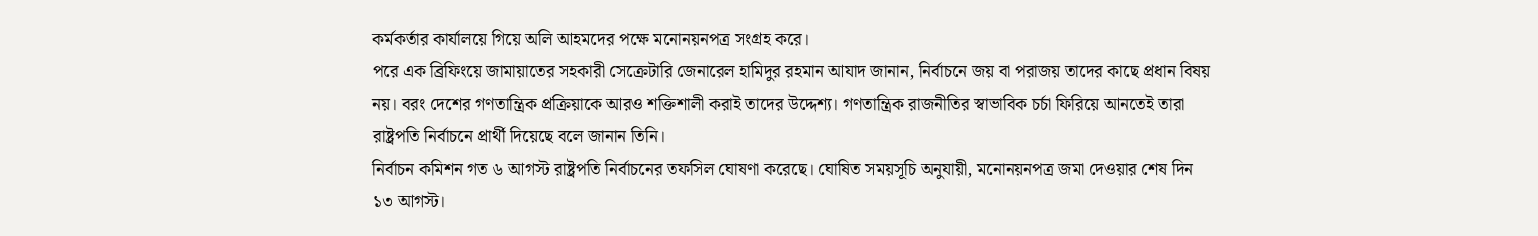কর্মকর্তার কার্যালয়ে গিয়ে অলি আহমদের পক্ষে মনোনয়নপত্র সংগ্রহ করে।
পরে এক ব্রিফিংয়ে জামায়াতের সহকারী সেক্রেটারি জেনারেল হামিদুর রহমান আযাদ জানান, নির্বাচনে জয় বা পরাজয় তাদের কাছে প্রধান বিষয় নয়। বরং দেশের গণতান্ত্রিক প্রক্রিয়াকে আরও শক্তিশালী করাই তাদের উদ্দেশ্য। গণতান্ত্রিক রাজনীতির স্বাভাবিক চর্চা ফিরিয়ে আনতেই তারা রাষ্ট্রপতি নির্বাচনে প্রার্থী দিয়েছে বলে জানান তিনি।
নির্বাচন কমিশন গত ৬ আগস্ট রাষ্ট্রপতি নির্বাচনের তফসিল ঘোষণা করেছে। ঘোষিত সময়সূচি অনুযায়ী, মনোনয়নপত্র জমা দেওয়ার শেষ দিন ১৩ আগস্ট।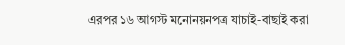এরপর ১৬ আগস্ট মনোনয়নপত্র যাচাই-বাছাই করা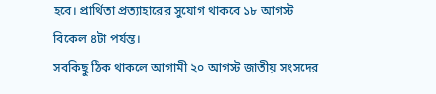হবে। প্রার্থিতা প্রত্যাহারের সুযোগ থাকবে ১৮ আগস্ট বিকেল ৪টা পর্যন্ত।
সবকিছু ঠিক থাকলে আগামী ২০ আগস্ট জাতীয় সংসদের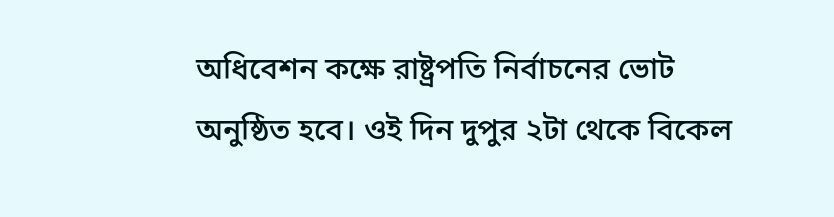অধিবেশন কক্ষে রাষ্ট্রপতি নির্বাচনের ভোট অনুষ্ঠিত হবে। ওই দিন দুপুর ২টা থেকে বিকেল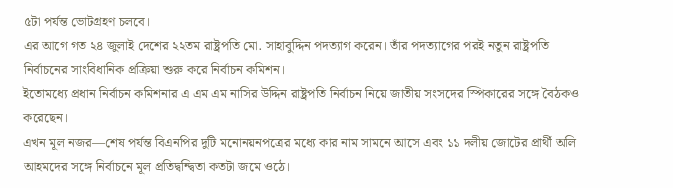৫টা পর্যন্ত ভোটগ্রহণ চলবে।
এর আগে গত ২৪ জুলাই দেশের ২২তম রাষ্ট্রপতি মো. সাহাবুদ্দিন পদত্যাগ করেন। তাঁর পদত্যাগের পরই নতুন রাষ্ট্রপতি নির্বাচনের সাংবিধানিক প্রক্রিয়া শুরু করে নির্বাচন কমিশন।
ইতোমধ্যে প্রধান নির্বাচন কমিশনার এ এম এম নাসির উদ্দিন রাষ্ট্রপতি নির্বাচন নিয়ে জাতীয় সংসদের স্পিকারের সঙ্গে বৈঠকও করেছেন।
এখন মূল নজর—শেষ পর্যন্ত বিএনপির দুটি মনোনয়নপত্রের মধ্যে কার নাম সামনে আসে এবং ১১ দলীয় জোটের প্রার্থী অলি আহমদের সঙ্গে নির্বাচনে মূল প্রতিদ্বন্দ্বিতা কতটা জমে ওঠে।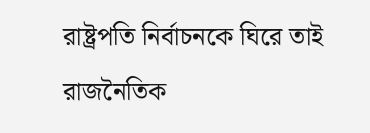রাষ্ট্রপতি নির্বাচনকে ঘিরে তাই রাজনৈতিক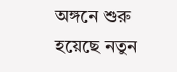অঙ্গনে শুরু হয়েছে নতুন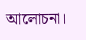আলোচনা।